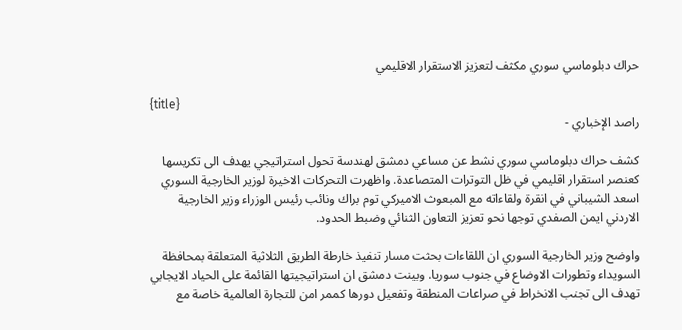حراك دبلوماسي سوري مكثف لتعزيز الاستقرار الاقليمي

{title}
راصد الإخباري -

كشف حراك دبلوماسي سوري نشط عن مساعي دمشق لهندسة تحول استراتيجي يهدف الى تكريسها كعنصر استقرار اقليمي في ظل التوترات المتصاعدة. واظهرت التحركات الاخيرة لوزير الخارجية السوري اسعد الشيباني في انقرة ولقاءاته مع المبعوث الاميركي توم براك ونائب رئيس الوزراء وزير الخارجية الاردني ايمن الصفدي توجها نحو تعزيز التعاون الثنائي وضبط الحدود.

واوضح وزير الخارجية السوري ان اللقاءات بحثت مسار تنفيذ خارطة الطريق الثلاثية المتعلقة بمحافظة السويداء وتطورات الاوضاع في جنوب سوريا. وبينت دمشق ان استراتيجيتها القائمة على الحياد الايجابي تهدف الى تجنب الانخراط في صراعات المنطقة وتفعيل دورها كممر امن للتجارة العالمية خاصة مع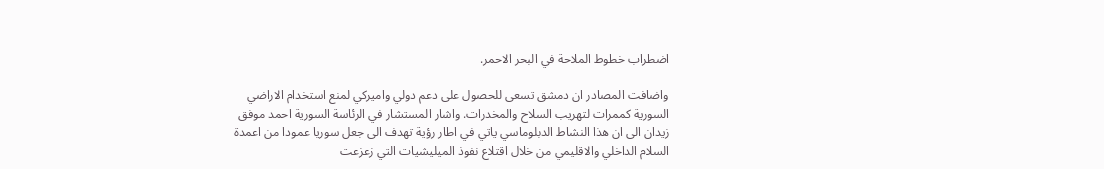اضطراب خطوط الملاحة في البحر الاحمر.

واضافت المصادر ان دمشق تسعى للحصول على دعم دولي واميركي لمنع استخدام الاراضي السورية كممرات لتهريب السلاح والمخدرات. واشار المستشار في الرئاسة السورية احمد موفق زيدان الى ان هذا النشاط الدبلوماسي ياتي في اطار رؤية تهدف الى جعل سوريا عمودا من اعمدة السلام الداخلي والاقليمي من خلال اقتلاع نفوذ الميليشيات التي زعزعت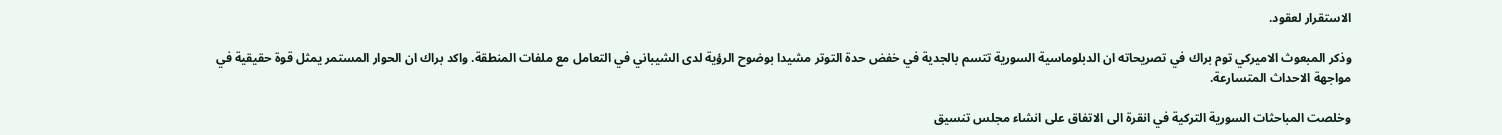الاستقرار لعقود.

وذكر المبعوث الاميركي توم براك في تصريحاته ان الدبلوماسية السورية تتسم بالجدية في خفض حدة التوتر مشيدا بوضوح الرؤية لدى الشيباني في التعامل مع ملفات المنطقة. واكد براك ان الحوار المستمر يمثل قوة حقيقية في مواجهة الاحداث المتسارعة.

وخلصت المباحثات السورية التركية في انقرة الى الاتفاق على انشاء مجلس تنسيق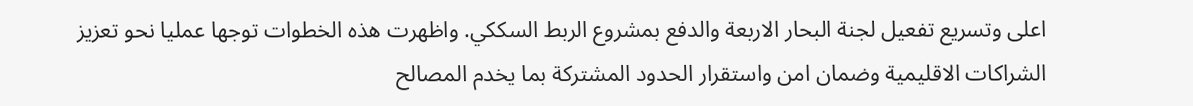اعلى وتسريع تفعيل لجنة البحار الاربعة والدفع بمشروع الربط السككي. واظهرت هذه الخطوات توجها عمليا نحو تعزيز الشراكات الاقليمية وضمان امن واستقرار الحدود المشتركة بما يخدم المصالح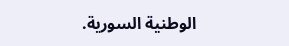الوطنية السورية.